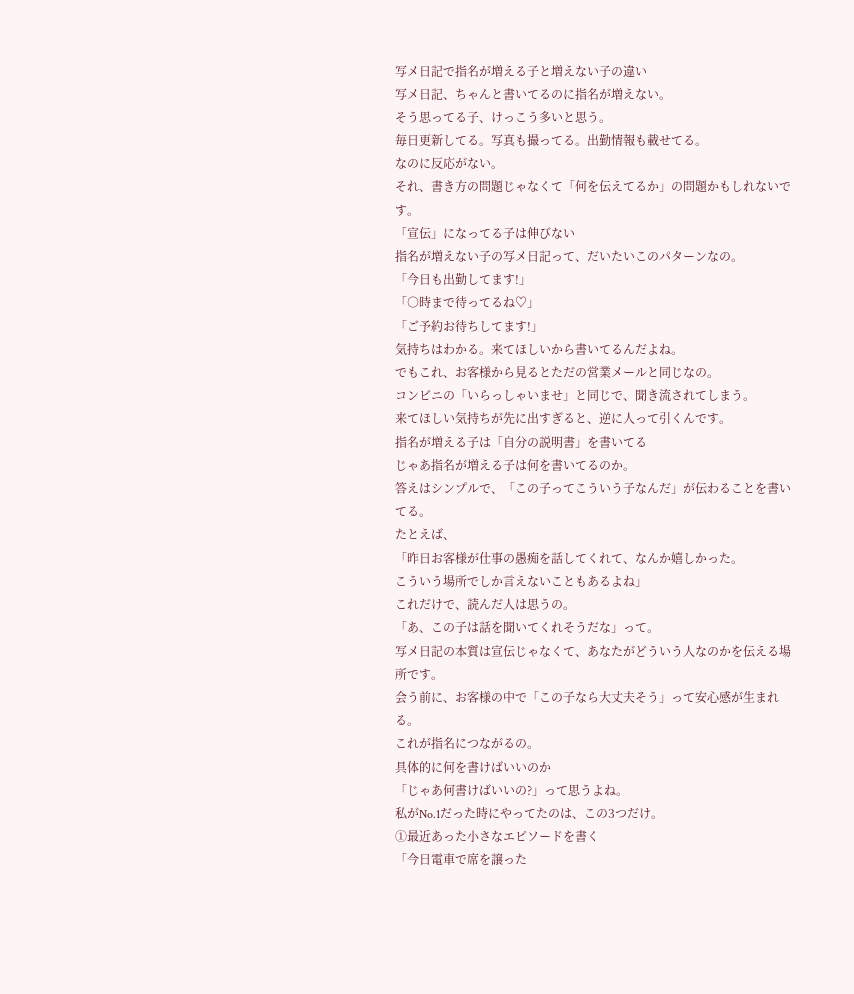写メ日記で指名が増える子と増えない子の違い
写メ日記、ちゃんと書いてるのに指名が増えない。
そう思ってる子、けっこう多いと思う。
毎日更新してる。写真も撮ってる。出勤情報も載せてる。
なのに反応がない。
それ、書き方の問題じゃなくて「何を伝えてるか」の問題かもしれないです。
「宣伝」になってる子は伸びない
指名が増えない子の写メ日記って、だいたいこのパターンなの。
「今日も出勤してます!」
「○時まで待ってるね♡」
「ご予約お待ちしてます!」
気持ちはわかる。来てほしいから書いてるんだよね。
でもこれ、お客様から見るとただの営業メールと同じなの。
コンビニの「いらっしゃいませ」と同じで、聞き流されてしまう。
来てほしい気持ちが先に出すぎると、逆に人って引くんです。
指名が増える子は「自分の説明書」を書いてる
じゃあ指名が増える子は何を書いてるのか。
答えはシンプルで、「この子ってこういう子なんだ」が伝わることを書いてる。
たとえば、
「昨日お客様が仕事の愚痴を話してくれて、なんか嬉しかった。
こういう場所でしか言えないこともあるよね」
これだけで、読んだ人は思うの。
「あ、この子は話を聞いてくれそうだな」って。
写メ日記の本質は宣伝じゃなくて、あなたがどういう人なのかを伝える場所です。
会う前に、お客様の中で「この子なら大丈夫そう」って安心感が生まれる。
これが指名につながるの。
具体的に何を書けばいいのか
「じゃあ何書けばいいの?」って思うよね。
私がNo.1だった時にやってたのは、この3つだけ。
①最近あった小さなエピソードを書く
「今日電車で席を譲った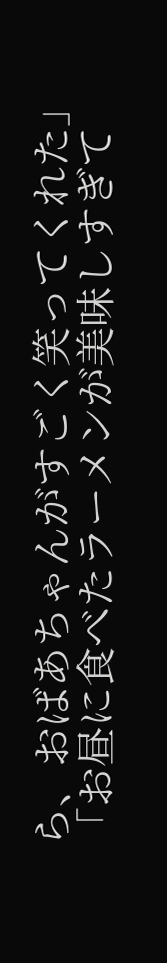ら、おばあちゃんがすごく笑ってくれた」
「お昼に食べたラーメンが美味しすぎて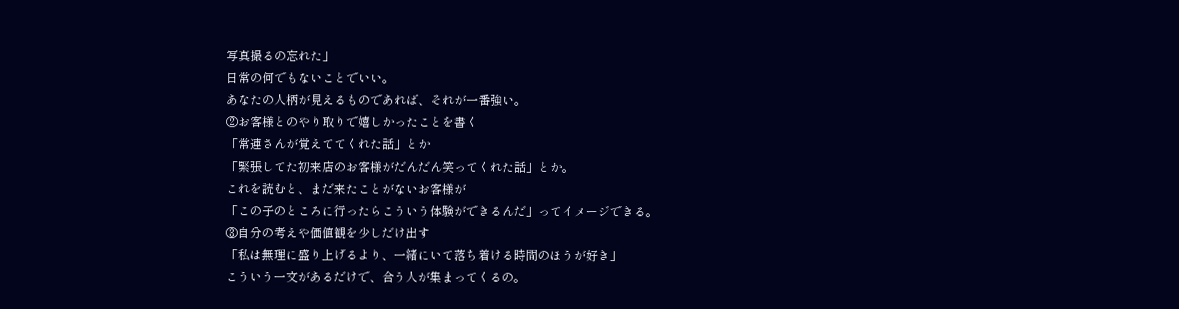写真撮るの忘れた」
日常の何でもないことでいい。
あなたの人柄が見えるものであれば、それが一番強い。
②お客様とのやり取りで嬉しかったことを書く
「常連さんが覚えててくれた話」とか
「緊張してた初来店のお客様がだんだん笑ってくれた話」とか。
これを読むと、まだ来たことがないお客様が
「この子のところに行ったらこういう体験ができるんだ」ってイメージできる。
③自分の考えや価値観を少しだけ出す
「私は無理に盛り上げるより、一緒にいて落ち着ける時間のほうが好き」
こういう一文があるだけで、合う人が集まってくるの。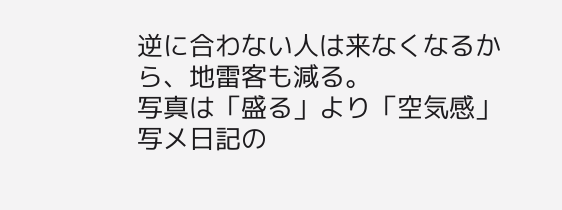逆に合わない人は来なくなるから、地雷客も減る。
写真は「盛る」より「空気感」
写メ日記の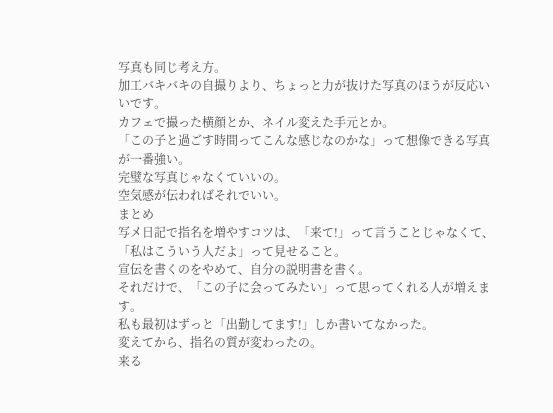写真も同じ考え方。
加工バキバキの自撮りより、ちょっと力が抜けた写真のほうが反応いいです。
カフェで撮った横顔とか、ネイル変えた手元とか。
「この子と過ごす時間ってこんな感じなのかな」って想像できる写真が一番強い。
完璧な写真じゃなくていいの。
空気感が伝わればそれでいい。
まとめ
写メ日記で指名を増やすコツは、「来て!」って言うことじゃなくて、
「私はこういう人だよ」って見せること。
宣伝を書くのをやめて、自分の説明書を書く。
それだけで、「この子に会ってみたい」って思ってくれる人が増えます。
私も最初はずっと「出勤してます!」しか書いてなかった。
変えてから、指名の質が変わったの。
来る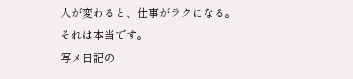人が変わると、仕事がラクになる。
それは本当です。
写メ日記の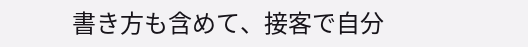書き方も含めて、接客で自分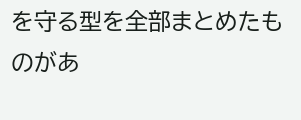を守る型を全部まとめたものがあ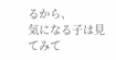るから、
気になる子は見てみて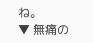ね。
▼ 無痛の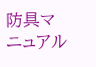防具マニュアル